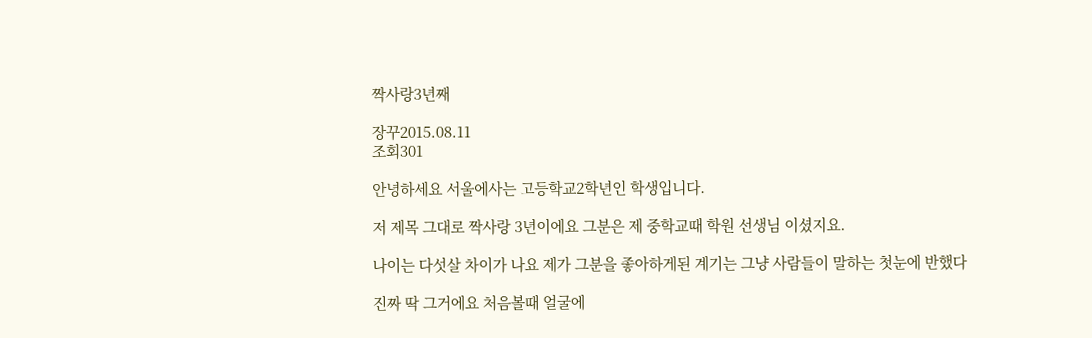짝사랑3년째

장꾸2015.08.11
조회301

안녕하세요 서울에사는 고등학교2학년인 학생입니다.

저 제목 그대로 짝사랑 3년이에요 그분은 제 중학교때 학원 선생님 이셨지요.

나이는 다섯살 차이가 나요 제가 그분을 좋아하게된 계기는 그냥 사람들이 말하는 첫눈에 반했다

진짜 딱 그거에요 처음볼때 얼굴에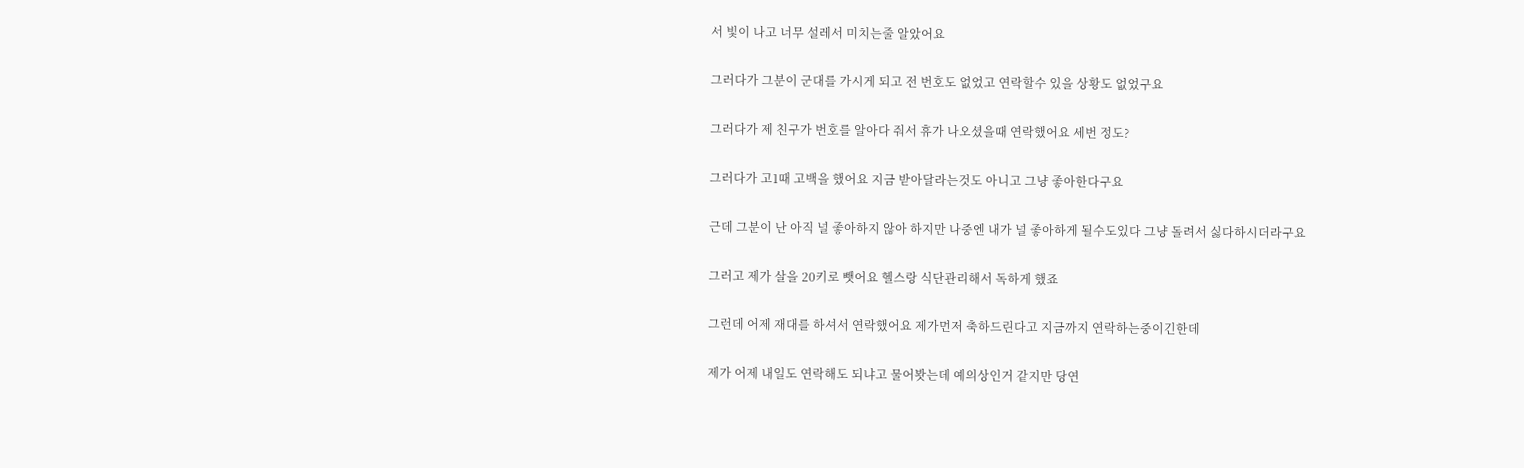서 빛이 나고 너무 설레서 미치는줄 알았어요

그러다가 그분이 군대를 가시게 되고 전 번호도 없었고 연락할수 있을 상황도 없었구요

그러다가 제 친구가 번호를 알아다 줘서 휴가 나오셨을때 연락했어요 세번 정도?

그러다가 고1때 고백을 했어요 지금 받아달라는것도 아니고 그냥 좋아한다구요

근데 그분이 난 아직 널 좋아하지 않아 하지만 나중엔 내가 널 좋아하게 될수도있다 그냥 돌려서 싫다하시더라구요

그러고 제가 살을 20키로 뺏어요 헬스랑 식단관리해서 독하게 했죠

그런데 어제 재대를 하셔서 연락했어요 제가먼저 축하드린다고 지금까지 연락하는중이긴한데

제가 어제 내일도 연락해도 되냐고 물어봣는데 예의상인거 같지만 당연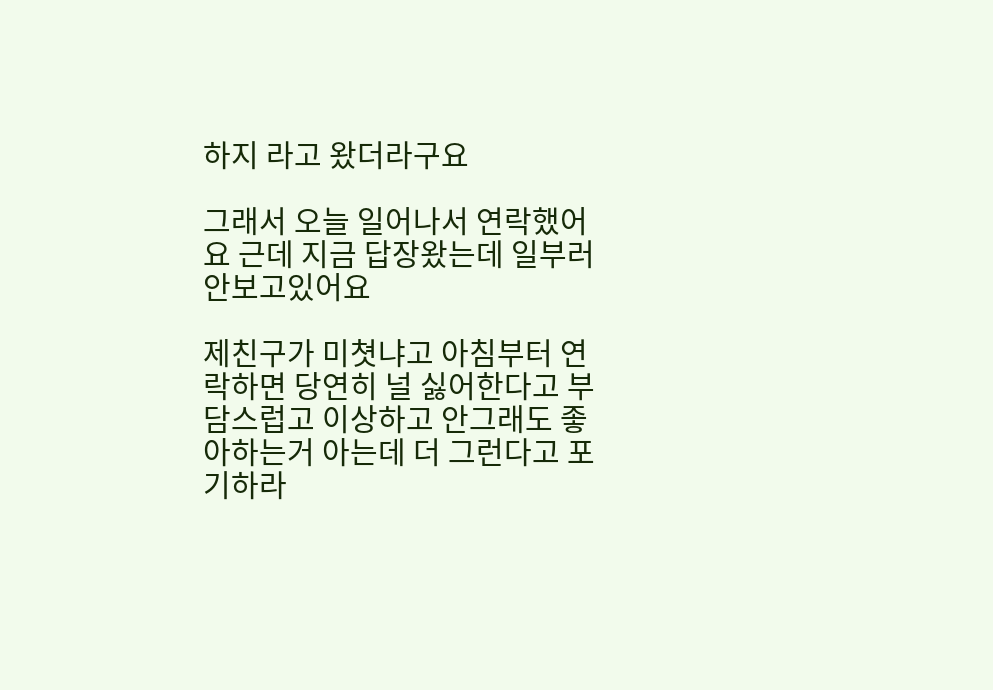하지 라고 왔더라구요

그래서 오늘 일어나서 연락했어요 근데 지금 답장왔는데 일부러 안보고있어요

제친구가 미쳣냐고 아침부터 연락하면 당연히 널 싫어한다고 부담스럽고 이상하고 안그래도 좋아하는거 아는데 더 그런다고 포기하라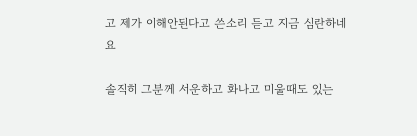고 제가 이해안된다고 쓴소리 듣고 지금 심란하네요

솔직히 그분께 서운하고 화나고 미울때도 있는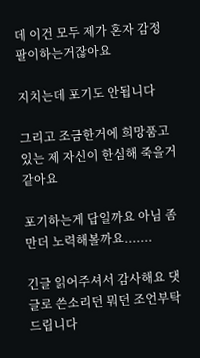데 이건 모두 제가 혼자 감정팔이하는거잖아요

지치는데 포기도 안됩니다

그리고 조금한거에 희망품고 있는 제 자신이 한심해 죽을거같아요

포기하는게 답일까요 아님 좀만더 노력해볼까요.......

긴글 읽어주셔서 감사해요 댓글로 쓴소리던 뭐던 조언부탁드립니다